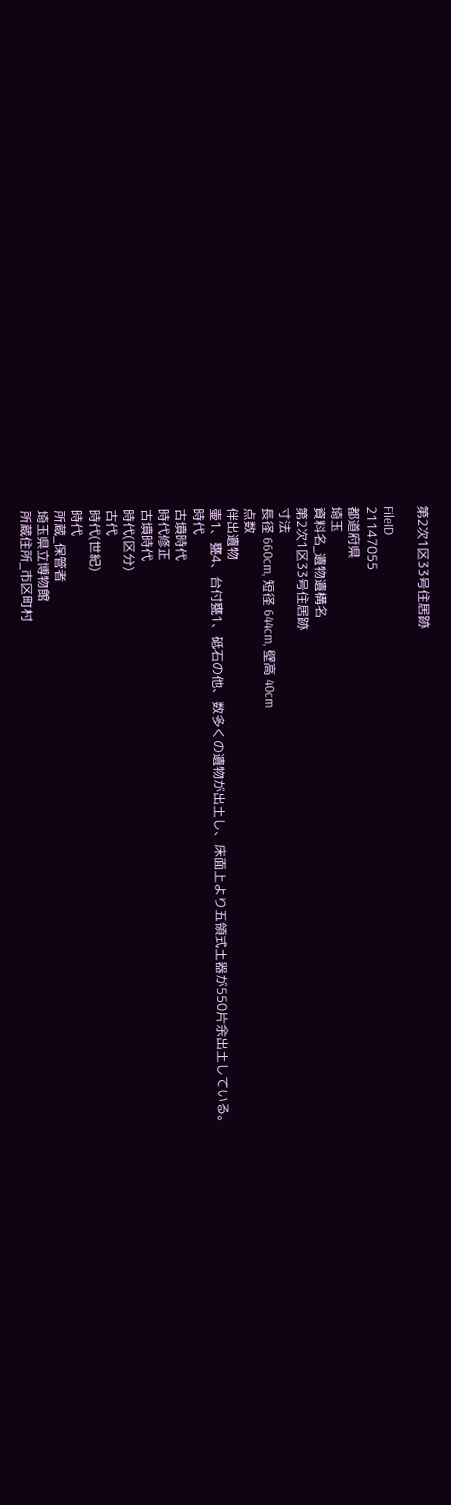第2次1区33号住居跡

FileID
21147055
都道府県
埼玉
資料名_遺物遺構名
第2次1区33号住居跡
寸法
長径 660cm, 短径 644cm, 壁高 40cm
点数
伴出遺物
壷1、甕4、台付甕1、砥石の他、数多くの遺物が出土し、床面上より五領式土器が550片余出土している。
時代
古墳時代
時代修正
古墳時代
時代(区分)
古代
時代(世紀)
時代
所蔵_保管者
埼玉県立博物館
所蔵住所_市区町村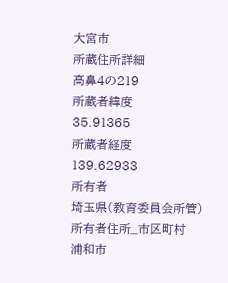大宮市
所蔵住所詳細
高鼻4の219
所蔵者緯度
35.91365
所蔵者経度
139.62933
所有者
埼玉県(教育委員会所管)
所有者住所_市区町村
浦和市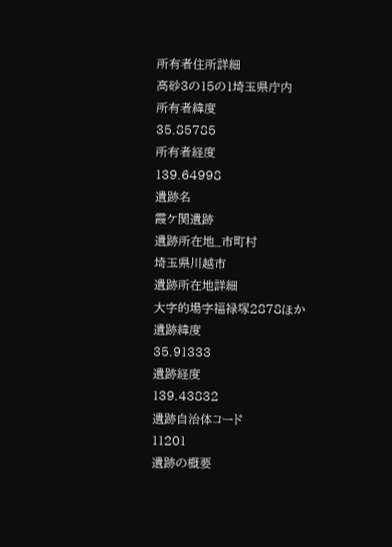所有者住所詳細
高砂3の15の1埼玉県庁内
所有者緯度
35.85785
所有者経度
139.64998
遺跡名
霞ケ関遺跡
遺跡所在地_市町村
埼玉県川越市
遺跡所在地詳細
大字的場字福禄塚2878ほか
遺跡緯度
35.91333
遺跡経度
139.43832
遺跡自治体コード
11201
遺跡の概要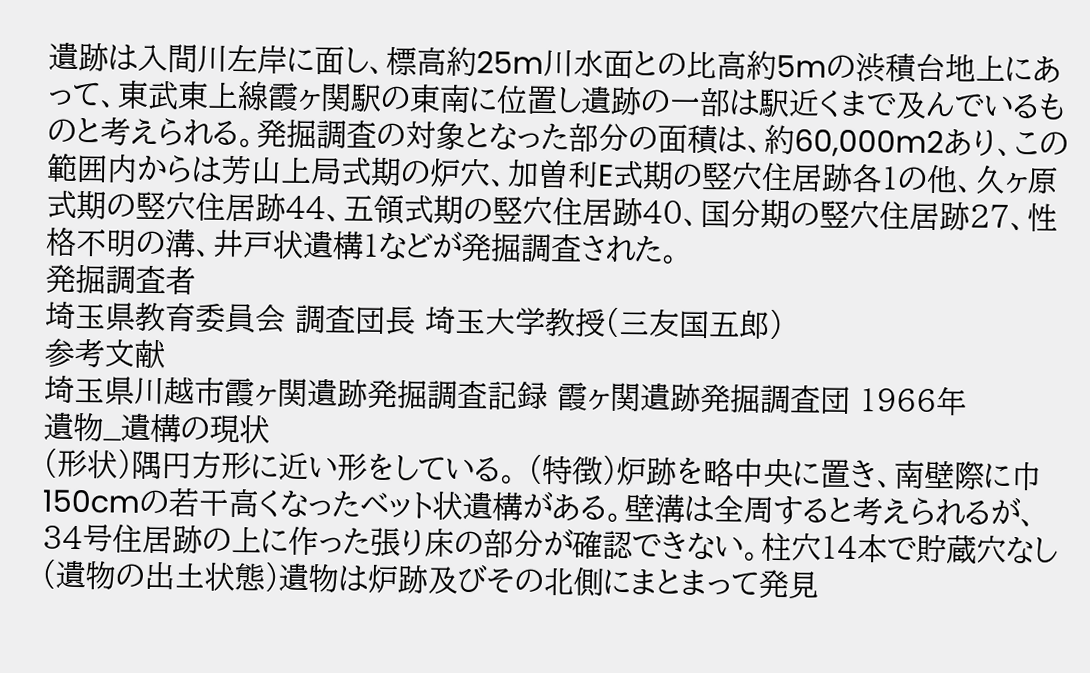遺跡は入間川左岸に面し、標高約25m川水面との比高約5mの渋積台地上にあって、東武東上線霞ヶ関駅の東南に位置し遺跡の一部は駅近くまで及んでいるものと考えられる。発掘調査の対象となった部分の面積は、約60,000m2あり、この範囲内からは芳山上局式期の炉穴、加曽利E式期の竪穴住居跡各1の他、久ヶ原式期の竪穴住居跡44、五領式期の竪穴住居跡40、国分期の竪穴住居跡27、性格不明の溝、井戸状遺構1などが発掘調査された。
発掘調査者
埼玉県教育委員会 調査団長 埼玉大学教授(三友国五郎)
参考文献
埼玉県川越市霞ヶ関遺跡発掘調査記録 霞ヶ関遺跡発掘調査団 1966年
遺物_遺構の現状
(形状)隅円方形に近い形をしている。 (特徴)炉跡を略中央に置き、南壁際に巾150cmの若干高くなったベット状遺構がある。壁溝は全周すると考えられるが、34号住居跡の上に作った張り床の部分が確認できない。柱穴14本で貯蔵穴なし (遺物の出土状態)遺物は炉跡及びその北側にまとまって発見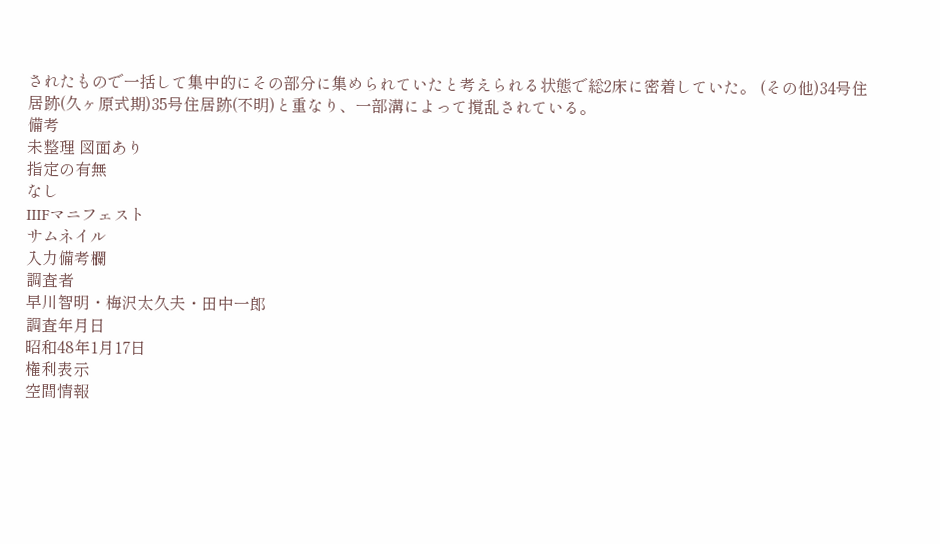されたもので一括して集中的にその部分に集められていたと考えられる状態で総2床に密着していた。 (その他)34号住居跡(久ヶ原式期)35号住居跡(不明)と重なり、一部溝によって撹乱されている。
備考
未整理 図面あり
指定の有無
なし
IIIFマニフェスト
サムネイル
入力備考欄
調査者
早川智明・梅沢太久夫・田中一郎
調査年月日
昭和48年1月17日
権利表示
空間情報